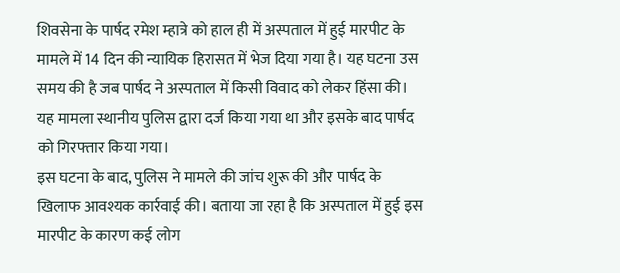शिवसेना के पार्षद रमेश म्हात्रे को हाल ही में अस्पताल में हुई मारपीट के मामले में 14 दिन की न्यायिक हिरासत में भेज दिया गया है। यह घटना उस समय की है जब पार्षद ने अस्पताल में किसी विवाद को लेकर हिंसा की। यह मामला स्थानीय पुलिस द्वारा दर्ज किया गया था और इसके बाद पार्षद को गिरफ्तार किया गया।
इस घटना के बाद, पुलिस ने मामले की जांच शुरू की और पार्षद के खिलाफ आवश्यक कार्रवाई की। बताया जा रहा है कि अस्पताल में हुई इस मारपीट के कारण कई लोग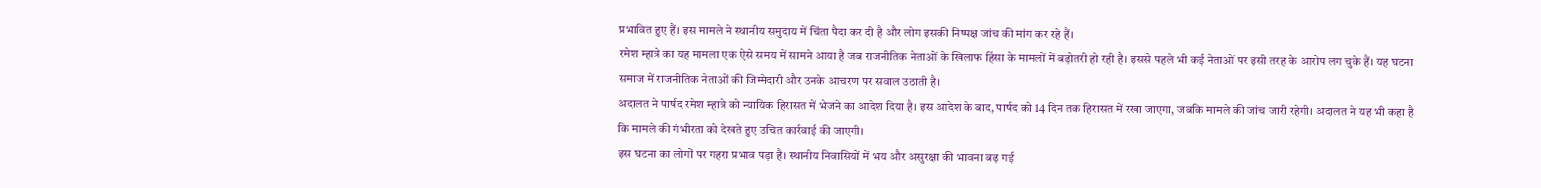प्रभावित हुए हैं। इस मामले ने स्थानीय समुदाय में चिंता पैदा कर दी है और लोग इसकी निष्पक्ष जांच की मांग कर रहे हैं।
रमेश म्हात्रे का यह मामला एक ऐसे समय में सामने आया है जब राजनीतिक नेताओं के खिलाफ हिंसा के मामलों में बढ़ोतरी हो रही है। इससे पहले भी कई नेताओं पर इसी तरह के आरोप लग चुके हैं। यह घटना समाज में राजनीतिक नेताओं की जिम्मेदारी और उनके आचरण पर सवाल उठाती है।
अदालत ने पार्षद रमेश म्हात्रे को न्यायिक हिरासत में भेजने का आदेश दिया है। इस आदेश के बाद, पार्षद को 14 दिन तक हिरासत में रखा जाएगा, जबकि मामले की जांच जारी रहेगी। अदालत ने यह भी कहा है कि मामले की गंभीरता को देखते हुए उचित कार्रवाई की जाएगी।
इस घटना का लोगों पर गहरा प्रभाव पड़ा है। स्थानीय निवासियों में भय और असुरक्षा की भावना बढ़ गई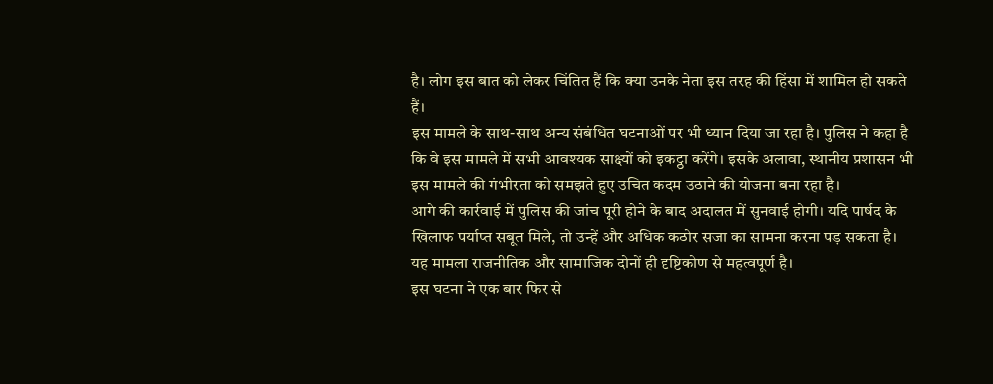है। लोग इस बात को लेकर चिंतित हैं कि क्या उनके नेता इस तरह की हिंसा में शामिल हो सकते हैं।
इस मामले के साथ-साथ अन्य संबंधित घटनाओं पर भी ध्यान दिया जा रहा है। पुलिस ने कहा है कि वे इस मामले में सभी आवश्यक साक्ष्यों को इकट्ठा करेंगे। इसके अलावा, स्थानीय प्रशासन भी इस मामले की गंभीरता को समझते हुए उचित कदम उठाने की योजना बना रहा है।
आगे की कार्रवाई में पुलिस की जांच पूरी होने के बाद अदालत में सुनवाई होगी। यदि पार्षद के खिलाफ पर्याप्त सबूत मिले, तो उन्हें और अधिक कठोर सजा का सामना करना पड़ सकता है। यह मामला राजनीतिक और सामाजिक दोनों ही दृष्टिकोण से महत्वपूर्ण है।
इस घटना ने एक बार फिर से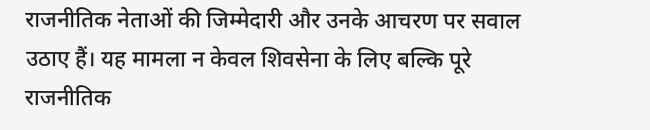राजनीतिक नेताओं की जिम्मेदारी और उनके आचरण पर सवाल उठाए हैं। यह मामला न केवल शिवसेना के लिए बल्कि पूरे राजनीतिक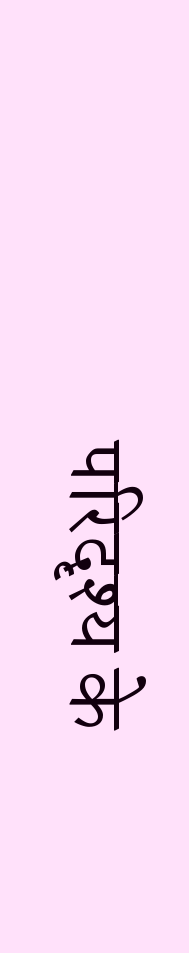परिदृश्य के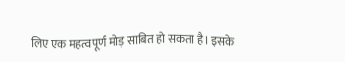लिए एक महत्वपूर्ण मोड़ साबित हो सकता है। इसके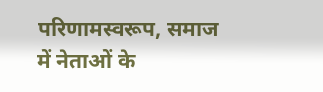परिणामस्वरूप, समाज में नेताओं के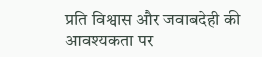प्रति विश्वास और जवाबदेही की आवश्यकता पर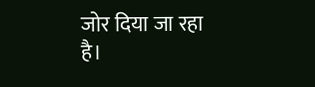जोर दिया जा रहा है।